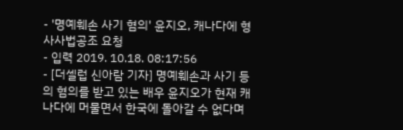- '명예훼손 사기 혐의' 윤지오, 캐나다에 형사사법공조 요청
- 입력 2019. 10.18. 08:17:56
- [더셀럽 신아람 기자] 명예훼손과 사기 등의 혐의를 받고 있는 배우 윤지오가 현재 캐나다에 머물면서 한국에 돌아갈 수 없다며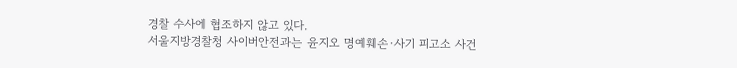경찰 수사에 협조하지 않고 있다.
서울지방경찰청 사이버안전과는 윤지오 명예훼손·사기 피고소 사건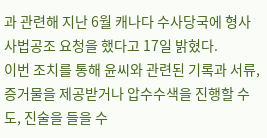과 관련해 지난 6월 캐나다 수사당국에 형사사법공조 요청을 했다고 17일 밝혔다.
이번 조치를 통해 윤씨와 관련된 기록과 서류, 증거물을 제공받거나 압수수색을 진행할 수도, 진술을 들을 수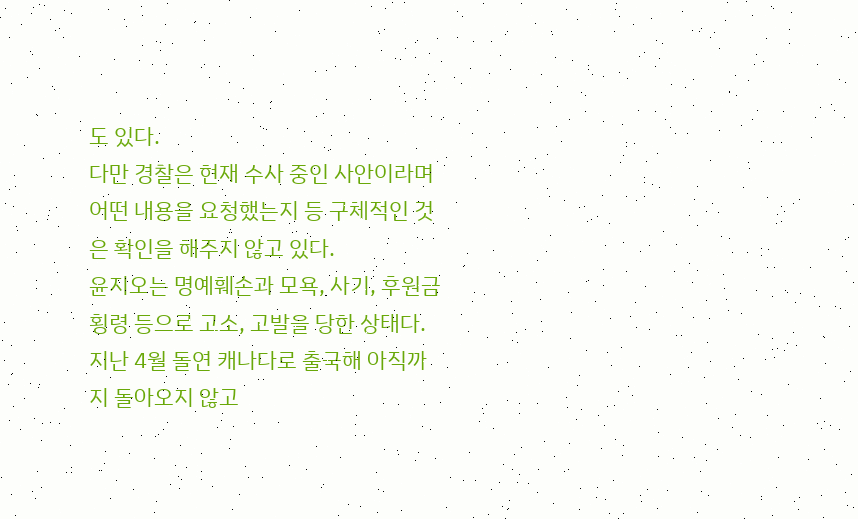도 있다.
다만 경찰은 현재 수사 중인 사안이라며 어떤 내용을 요청했는지 등 구체적인 것은 확인을 해주지 않고 있다.
윤지오는 명예훼손과 모욕, 사기, 후원금 횡령 등으로 고소, 고발을 당한 상태다.
지난 4월 돌연 캐나다로 출국해 아직까지 돌아오지 않고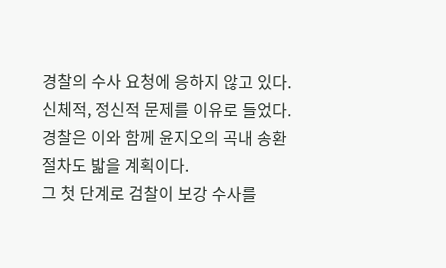경찰의 수사 요청에 응하지 않고 있다.
신체적, 정신적 문제를 이유로 들었다. 경찰은 이와 함께 윤지오의 곡내 송환 절차도 밟을 계획이다.
그 첫 단계로 검찰이 보강 수사를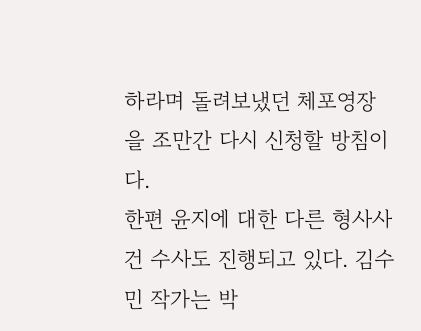하라며 돌려보냈던 체포영장을 조만간 다시 신청할 방침이다.
한편 윤지에 대한 다른 형사사건 수사도 진행되고 있다. 김수민 작가는 박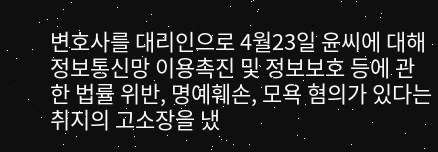변호사를 대리인으로 4월23일 윤씨에 대해 정보통신망 이용촉진 및 정보보호 등에 관한 법률 위반, 명예훼손, 모욕 혐의가 있다는 취지의 고소장을 냈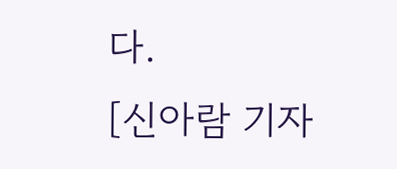다.
[신아람 기자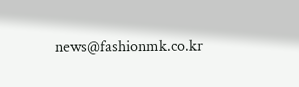news@fashionmk.co.kr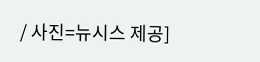/ 사진=뉴시스 제공]